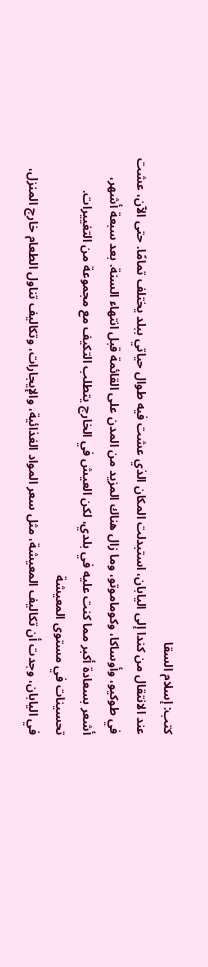كتب: إسلام السقا
عند الانتقال من كندا إلى اليابان، استبدلت المكان الذي عشت فيه طوال حياتي ببلد يختلف تمامًا. حتى الآن، عشت في طوكيو، وأوساكا، وكوماموتو، وما زال هناك المزيد من المدن على القائمة قبل انتهاء السنة. بعد سبعة أشهر، أشعر بسعادة أكبر مما كنت عليه في بلدي، لكن العيش في الخارج يتطلب التكيف مع مجموعة من التغييرات.
تحسينات في مستوى المعيشة
في اليابان، وجدت أن تكاليف المعيشة، مثل سعر المواد الغذائية، والإيجارات، وتكاليف تناول الطعام خارج المنزل،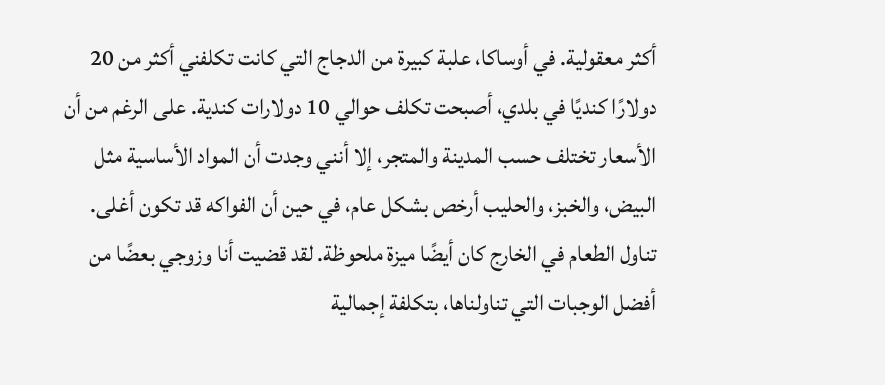أكثر معقولية. في أوساكا، علبة كبيرة من الدجاج التي كانت تكلفني أكثر من 20 دولارًا كنديًا في بلدي، أصبحت تكلف حوالي 10 دولارات كندية. على الرغم من أن الأسعار تختلف حسب المدينة والمتجر، إلا أنني وجدت أن المواد الأساسية مثل البيض، والخبز، والحليب أرخص بشكل عام، في حين أن الفواكه قد تكون أغلى.
تناول الطعام في الخارج كان أيضًا ميزة ملحوظة. لقد قضيت أنا وزوجي بعضًا من أفضل الوجبات التي تناولناها، بتكلفة إجمالية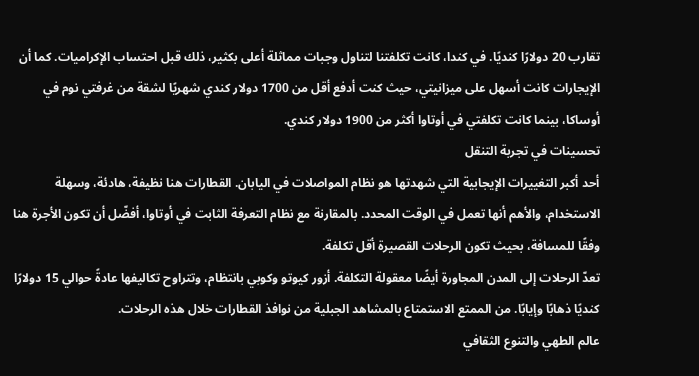تقارب 20 دولارًا كنديًا. في كندا، كانت تكلفتنا لتناول وجبات مماثلة أعلى بكثير، ذلك قبل احتساب الإكراميات. كما أن الإيجارات كانت أسهل على ميزانيتي، حيث كنت أدفع أقل من 1700 دولار كندي شهريًا لشقة من غرفتي نوم في أوساكا، بينما كانت تكلفتي في أوتاوا أكثر من 1900 دولار كندي.
تحسينات في تجربة التنقل
أحد أكبر التغييرات الإيجابية التي شهدتها هو نظام المواصلات في اليابان. القطارات هنا نظيفة، هادئة، وسهلة الاستخدام، والأهم أنها تعمل في الوقت المحدد. بالمقارنة مع نظام التعرفة الثابت في أوتاوا، أفضّل أن تكون الأجرة هنا وفقًا للمسافة، بحيث تكون الرحلات القصيرة أقل تكلفة.
تعدّ الرحلات إلى المدن المجاورة أيضًا معقولة التكلفة. أزور كيوتو وكوبي بانتظام، وتتراوح تكاليفها عادةً حوالي 15 دولارًا كنديًا ذهابًا وإيابًا. من الممتع الاستمتاع بالمشاهد الجبلية من نوافذ القطارات خلال هذه الرحلات.
عالم الطهي والتنوع الثقافي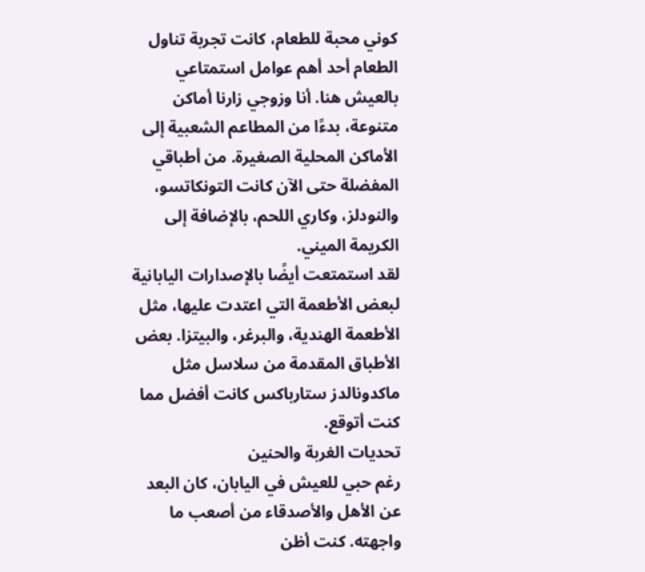كوني محبة للطعام، كانت تجربة تناول الطعام أحد أهم عوامل استمتاعي بالعيش هنا. أنا وزوجي زارنا أماكن متنوعة، بدءًا من المطاعم الشعبية إلى الأماكن المحلية الصغيرة. من أطباقي المفضلة حتى الآن كانت التونكاتسو، والنودلز، وكاري اللحم، بالإضافة إلى الكريمة الميني.
لقد استمتعت أيضًا بالإصدارات اليابانية لبعض الأطعمة التي اعتدت عليها، مثل الأطعمة الهندية، والبرغر، والبيتزا. بعض الأطباق المقدمة من سلاسل مثل ماكدونالدز ستارباكس كانت أفضل مما كنت أتوقع.
تحديات الغربة والحنين
رغم حبي للعيش في اليابان، كان البعد عن الأهل والأصدقاء من أصعب ما واجهته. كنت أظن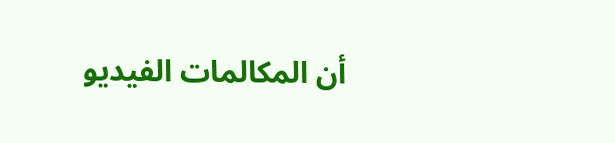أن المكالمات الفيديو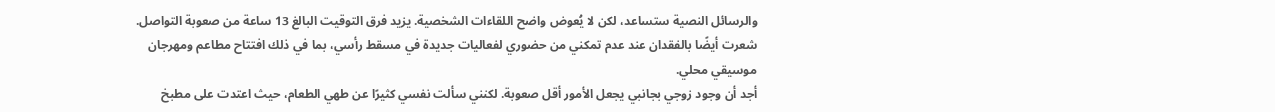والرسائل النصية ستساعد، لكن لا يُعوض واضح اللقاءات الشخصية. يزيد فرق التوقيت البالغ 13 ساعة من صعوبة التواصل.
شعرت أيضًا بالفقدان عند عدم تمكني من حضوري لفعاليات جديدة في مسقط رأسي، بما في ذلك افتتاح مطاعم ومهرجان موسيقي محلي.
أجد أن وجود زوجي بجانبي يجعل الأمور أقل صعوبة. لكنني سألت نفسي كثيرًا عن طهي الطعام، حيث اعتدت على مطبخ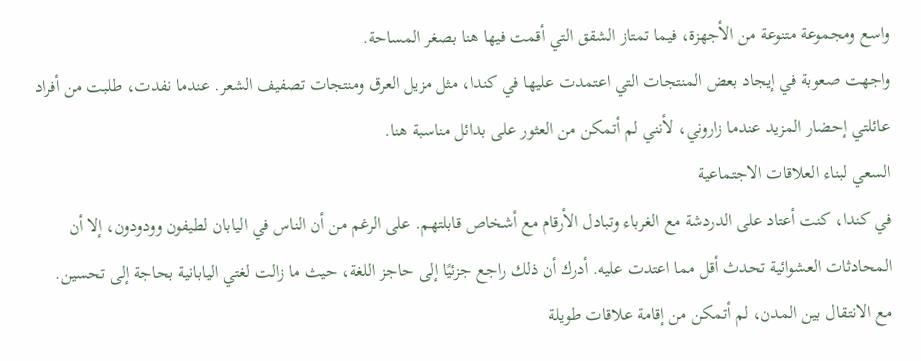واسع ومجموعة متنوعة من الأجهزة، فيما تمتاز الشقق التي أقمت فيها هنا بصغر المساحة.
واجهت صعوبة في إيجاد بعض المنتجات التي اعتمدت عليها في كندا، مثل مزيل العرق ومنتجات تصفيف الشعر. عندما نفدت، طلبت من أفراد عائلتي إحضار المزيد عندما زاروني، لأنني لم أتمكن من العثور على بدائل مناسبة هنا.
السعي لبناء العلاقات الاجتماعية
في كندا، كنت أعتاد على الدردشة مع الغرباء وتبادل الأرقام مع أشخاص قابلتهم. على الرغم من أن الناس في اليابان لطيفون وودودون، إلا أن المحادثات العشوائية تحدث أقل مما اعتدت عليه. أدرك أن ذلك راجع جزئيًا إلى حاجز اللغة، حيث ما زالت لغتي اليابانية بحاجة إلى تحسين.
مع الانتقال بين المدن، لم أتمكن من إقامة علاقات طويلة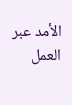الأمد عبر العمل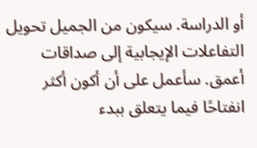أو الدراسة. سيكون من الجميل تحويل التفاعلات الإيجابية إلى صداقات أعمق. سأعمل على أن أكون أكثر انفتاحًا فيما يتعلق ببدء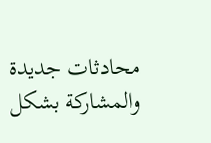محادثات جديدة والمشاركة بشكل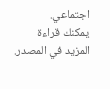اجتماعي.
يمكنك قراءة المزيد في المصدر.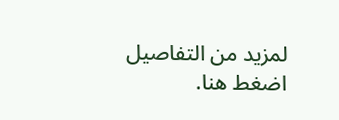لمزيد من التفاصيل اضغط هنا.